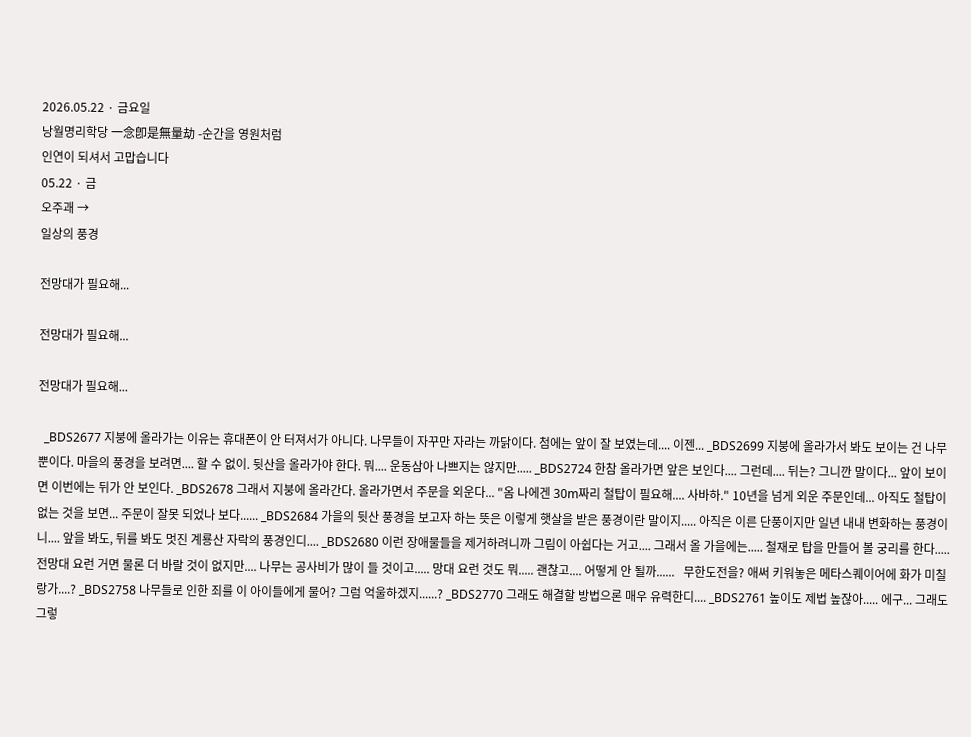2026.05.22 · 금요일
낭월명리학당 一念卽是無量劫 -순간을 영원처럼
인연이 되셔서 고맙습니다
05.22 · 금
오주괘 →
일상의 풍경

전망대가 필요해...

전망대가 필요해...

전망대가 필요해...

  _BDS2677 지붕에 올라가는 이유는 휴대폰이 안 터져서가 아니다. 나무들이 자꾸만 자라는 까닭이다. 첨에는 앞이 잘 보였는데.... 이젠... _BDS2699 지붕에 올라가서 봐도 보이는 건 나무 뿐이다. 마을의 풍경을 보려면.... 할 수 없이. 뒷산을 올라가야 한다. 뭐.... 운동삼아 나쁘지는 않지만..... _BDS2724 한참 올라가면 앞은 보인다.... 그런데.... 뒤는? 그니깐 말이다... 앞이 보이면 이번에는 뒤가 안 보인다. _BDS2678 그래서 지붕에 올라간다. 올라가면서 주문을 외운다... "옴 나에겐 30m짜리 철탑이 필요해.... 사바하." 10년을 넘게 외운 주문인데... 아직도 철탑이 없는 것을 보면... 주문이 잘못 되었나 보다...... _BDS2684 가을의 뒷산 풍경을 보고자 하는 뜻은 이렇게 햇살을 받은 풍경이란 말이지..... 아직은 이른 단풍이지만 일년 내내 변화하는 풍경이니.... 앞을 봐도, 뒤를 봐도 멋진 계룡산 자락의 풍경인디.... _BDS2680 이런 장애물들을 제거하려니까 그림이 아쉽다는 거고.... 그래서 올 가을에는..... 철재로 탑을 만들어 볼 궁리를 한다..... 전망대 요런 거면 물론 더 바랄 것이 없지만.... 나무는 공사비가 많이 들 것이고..... 망대 요런 것도 뭐..... 괜찮고.... 어떻게 안 될까......   무한도전을? 애써 키워놓은 메타스퀘이어에 화가 미칠랑가....? _BDS2758 나무들로 인한 죄를 이 아이들에게 물어? 그럼 억울하겠지......? _BDS2770 그래도 해결할 방법으론 매우 유력한디.... _BDS2761 높이도 제법 높잖아..... 에구... 그래도 그렇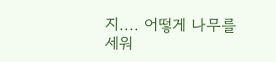지.... 어떻게 나무를 세워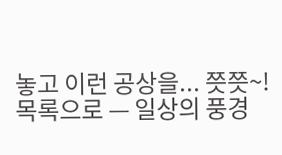놓고 이런 공상을... 쯧쯧~!
목록으로 — 일상의 풍경